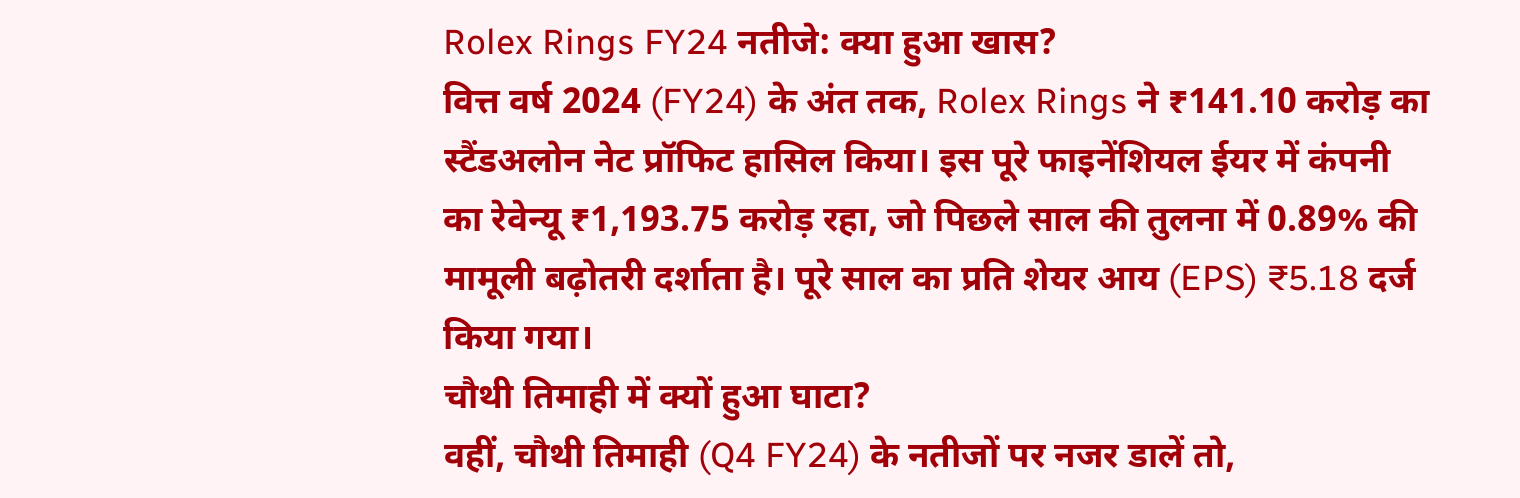Rolex Rings FY24 नतीजे: क्या हुआ खास?
वित्त वर्ष 2024 (FY24) के अंत तक, Rolex Rings ने ₹141.10 करोड़ का स्टैंडअलोन नेट प्रॉफिट हासिल किया। इस पूरे फाइनेंशियल ईयर में कंपनी का रेवेन्यू ₹1,193.75 करोड़ रहा, जो पिछले साल की तुलना में 0.89% की मामूली बढ़ोतरी दर्शाता है। पूरे साल का प्रति शेयर आय (EPS) ₹5.18 दर्ज किया गया।
चौथी तिमाही में क्यों हुआ घाटा?
वहीं, चौथी तिमाही (Q4 FY24) के नतीजों पर नजर डालें तो,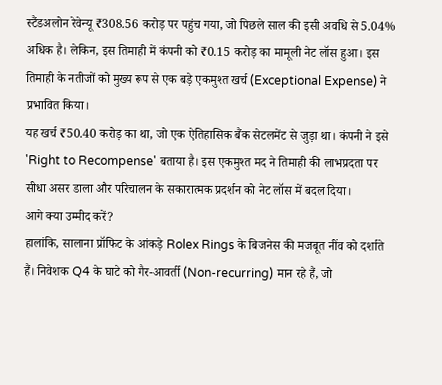स्टैंडअलोन रेवेन्यू ₹308.56 करोड़ पर पहुंच गया, जो पिछले साल की इसी अवधि से 5.04% अधिक है। लेकिन, इस तिमाही में कंपनी को ₹0.15 करोड़ का मामूली नेट लॉस हुआ। इस तिमाही के नतीजों को मुख्य रूप से एक बड़े एकमुश्त खर्च (Exceptional Expense) ने प्रभावित किया।
यह खर्च ₹50.40 करोड़ का था, जो एक ऐतिहासिक बैंक सेटलमेंट से जुड़ा था। कंपनी ने इसे 'Right to Recompense' बताया है। इस एकमुश्त मद ने तिमाही की लाभप्रदता पर सीधा असर डाला और परिचालन के सकारात्मक प्रदर्शन को नेट लॉस में बदल दिया।
आगे क्या उम्मीद करें?
हालांकि, सालाना प्रॉफिट के आंकड़े Rolex Rings के बिजनेस की मजबूत नींव को दर्शाते हैं। निवेशक Q4 के घाटे को गैर-आवर्ती (Non-recurring) मान रहे हैं, जो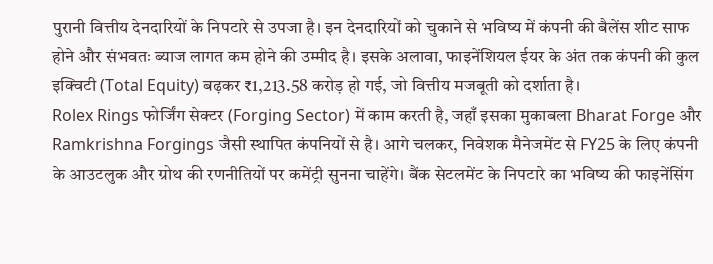पुरानी वित्तीय देनदारियों के निपटारे से उपजा है। इन देनदारियों को चुकाने से भविष्य में कंपनी की बैलेंस शीट साफ होने और संभवतः ब्याज लागत कम होने की उम्मीद है। इसके अलावा, फाइनेंशियल ईयर के अंत तक कंपनी की कुल इक्विटी (Total Equity) बढ़कर ₹1,213.58 करोड़ हो गई, जो वित्तीय मजबूती को दर्शाता है।
Rolex Rings फोर्जिंग सेक्टर (Forging Sector) में काम करती है, जहाँ इसका मुकाबला Bharat Forge और Ramkrishna Forgings जैसी स्थापित कंपनियों से है। आगे चलकर, निवेशक मैनेजमेंट से FY25 के लिए कंपनी के आउटलुक और ग्रोथ की रणनीतियों पर कमेंट्री सुनना चाहेंगे। बैंक सेटलमेंट के निपटारे का भविष्य की फाइनेंसिंग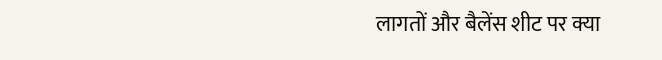लागतों और बैलेंस शीट पर क्या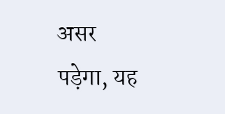असर पड़ेगा, यह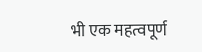भी एक महत्वपूर्ण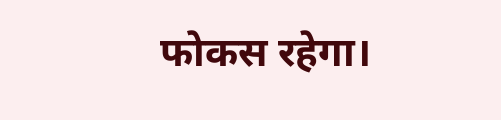फोकस रहेगा।